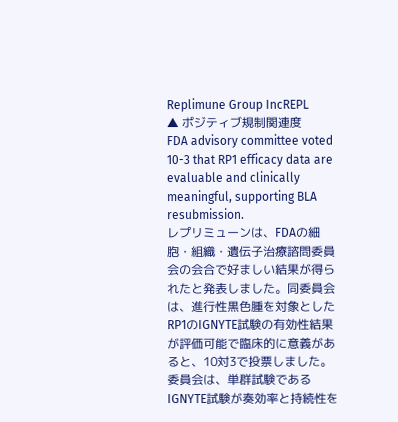Replimune Group IncREPL
▲ ポジティブ規制関連度
FDA advisory committee voted 10-3 that RP1 efficacy data are evaluable and clinically meaningful, supporting BLA resubmission.
レプリミューンは、FDAの細胞・組織・遺伝子治療諮問委員会の会合で好ましい結果が得られたと発表しました。同委員会は、進行性黒色腫を対象としたRP1のIGNYTE試験の有効性結果が評価可能で臨床的に意義があると、10対3で投票しました。委員会は、単群試験であるIGNYTE試験が奏効率と持続性を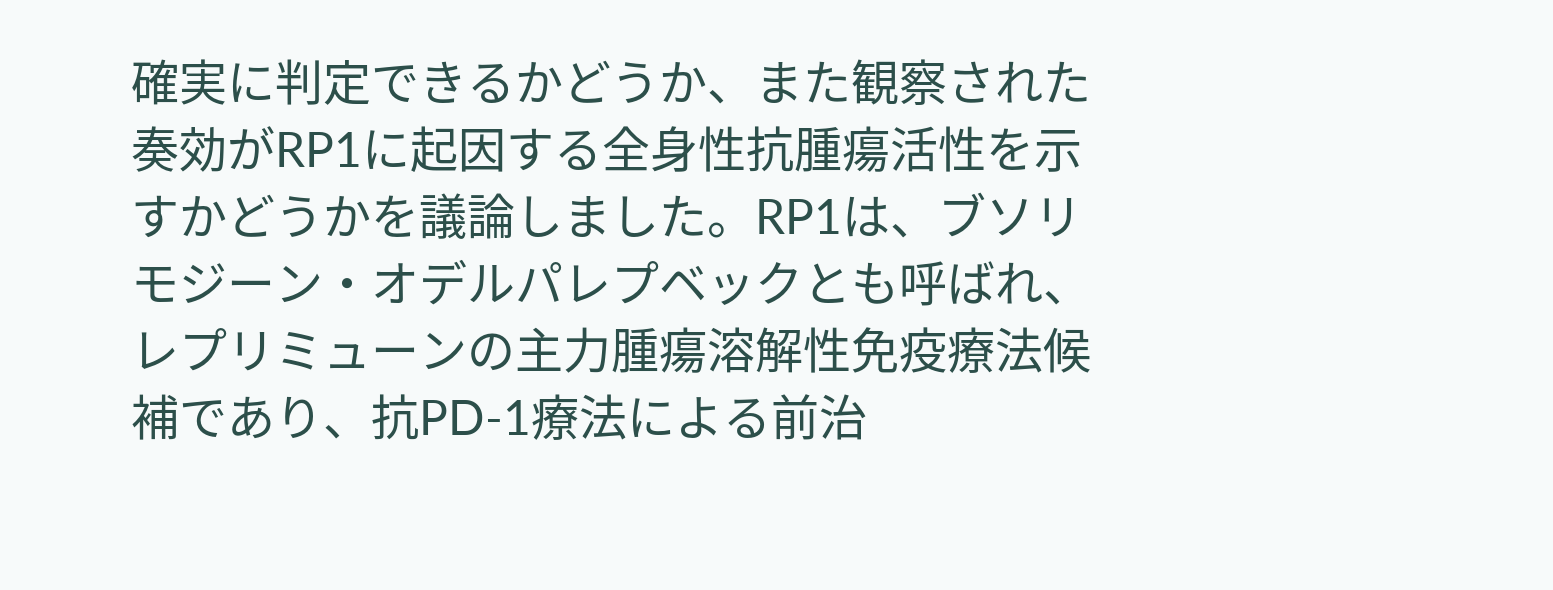確実に判定できるかどうか、また観察された奏効がRP1に起因する全身性抗腫瘍活性を示すかどうかを議論しました。RP1は、ブソリモジーン・オデルパレプベックとも呼ばれ、レプリミューンの主力腫瘍溶解性免疫療法候補であり、抗PD-1療法による前治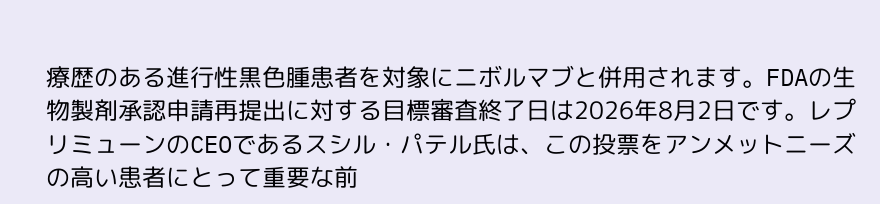療歴のある進行性黒色腫患者を対象にニボルマブと併用されます。FDAの生物製剤承認申請再提出に対する目標審査終了日は2026年8月2日です。レプリミューンのCEOであるスシル・パテル氏は、この投票をアンメットニーズの高い患者にとって重要な前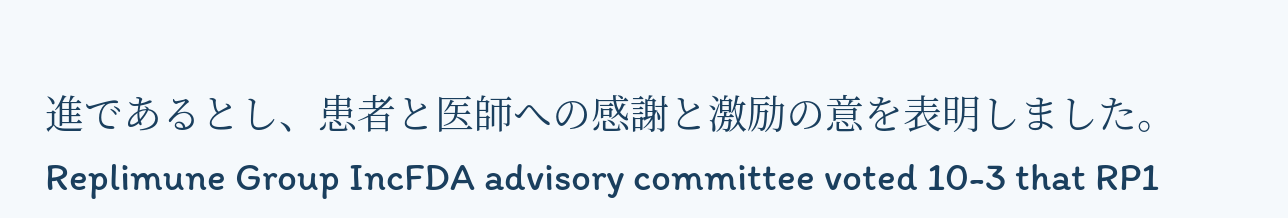進であるとし、患者と医師への感謝と激励の意を表明しました。
Replimune Group IncFDA advisory committee voted 10-3 that RP1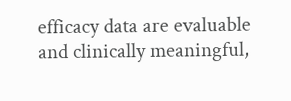efficacy data are evaluable and clinically meaningful,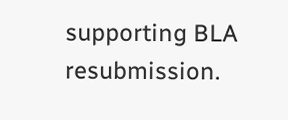supporting BLA resubmission.